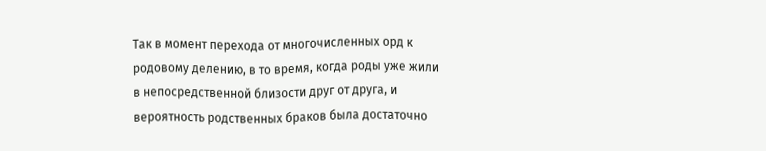Так в момент перехода от многочисленных орд к родовому делению, в то время, когда роды уже жили в непосредственной близости друг от друга, и вероятность родственных браков была достаточно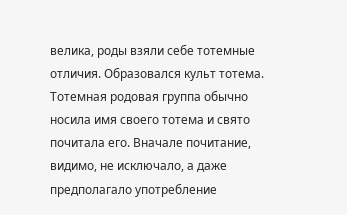велика, роды взяли себе тотемные отличия. Образовался культ тотема. Тотемная родовая группа обычно носила имя своего тотема и свято почитала его. Вначале почитание, видимо, не исключало, а даже предполагало употребление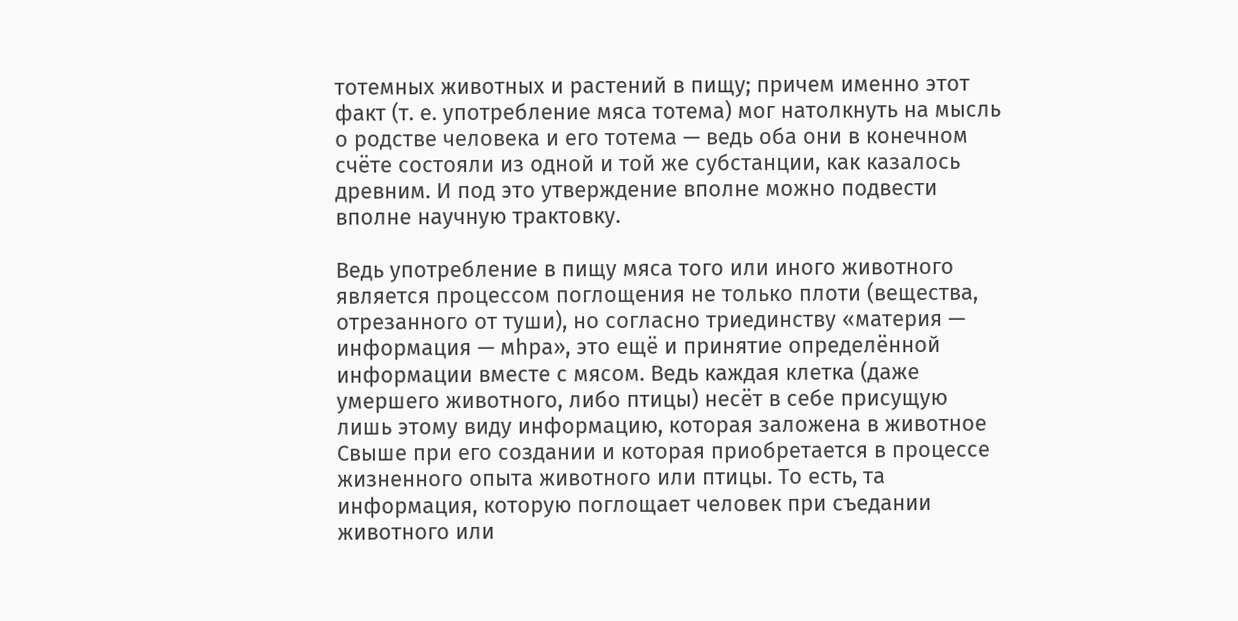тотемных животных и растений в пищу; причем именно этот факт (т. е. употребление мяса тотема) мог натолкнуть на мысль о родстве человека и его тотема — ведь оба они в конечном счёте состояли из одной и той же субстанции, как казалось древним. И под это утверждение вполне можно подвести вполне научную трактовку.

Ведь употребление в пищу мяса того или иного животного является процессом поглощения не только плоти (вещества, отрезанного от туши), но согласно триединству «материя — информация — мhра», это ещё и принятие определённой информации вместе с мясом. Ведь каждая клетка (даже умершего животного, либо птицы) несёт в себе присущую лишь этому виду информацию, которая заложена в животное Свыше при его создании и которая приобретается в процессе жизненного опыта животного или птицы. То есть, та информация, которую поглощает человек при съедании животного или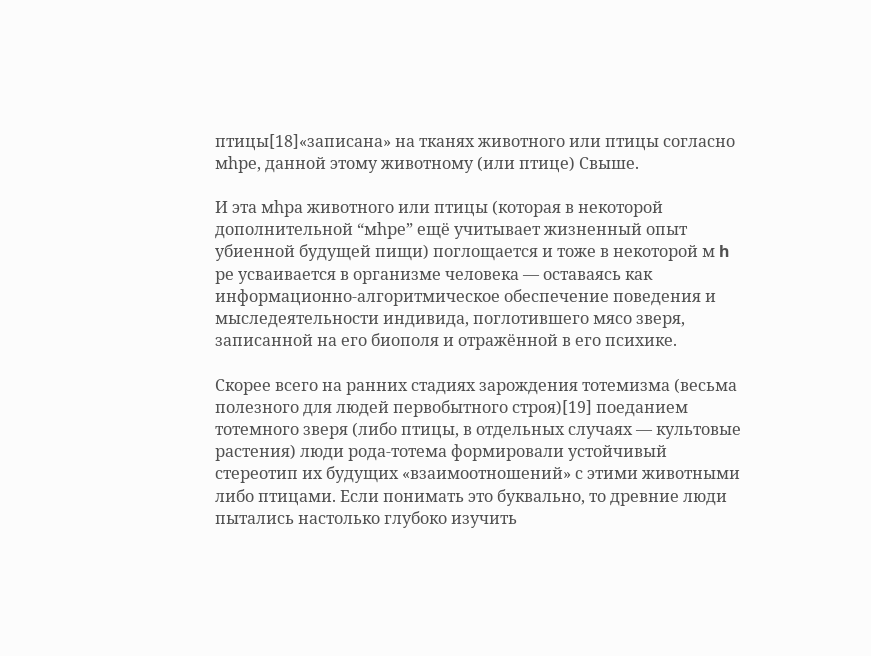птицы[18]«записана» на тканях животного или птицы согласно мhре, данной этому животному (или птице) Свыше.

И эта мhра животного или птицы (которая в некоторой дополнительной “мhре” ещё учитывает жизненный опыт убиенной будущей пищи) поглощается и тоже в некоторой м h ре усваивается в организме человека — оставаясь как информационно-алгоритмическое обеспечение поведения и мыследеятельности индивида, поглотившего мясо зверя, записанной на его биополя и отражённой в его психике.

Скорее всего на ранних стадиях зарождения тотемизма (весьма полезного для людей первобытного строя)[19] поеданием тотемного зверя (либо птицы, в отдельных случаях — культовые растения) люди рода-тотема формировали устойчивый стереотип их будущих «взаимоотношений» с этими животными либо птицами. Если понимать это буквально, то древние люди пытались настолько глубоко изучить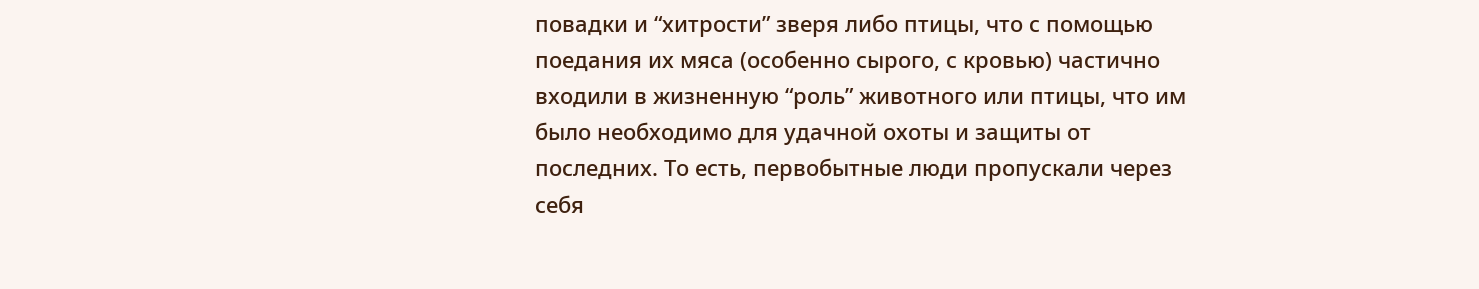повадки и “хитрости” зверя либо птицы, что с помощью поедания их мяса (особенно сырого, с кровью) частично входили в жизненную “роль” животного или птицы, что им было необходимо для удачной охоты и защиты от последних. То есть, первобытные люди пропускали через себя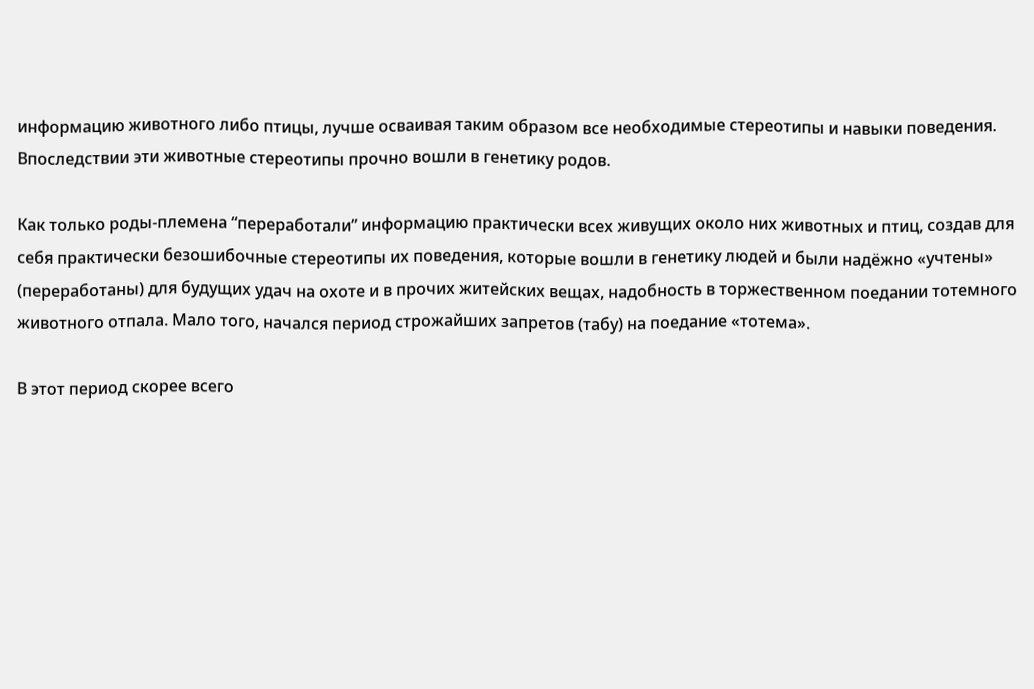информацию животного либо птицы, лучше осваивая таким образом все необходимые стереотипы и навыки поведения. Впоследствии эти животные стереотипы прочно вошли в генетику родов.

Как только роды-племена “переработали” информацию практически всех живущих около них животных и птиц, создав для себя практически безошибочные стереотипы их поведения, которые вошли в генетику людей и были надёжно «учтены» (переработаны) для будущих удач на охоте и в прочих житейских вещах, надобность в торжественном поедании тотемного животного отпала. Мало того, начался период строжайших запретов (табу) на поедание «тотема».

В этот период скорее всего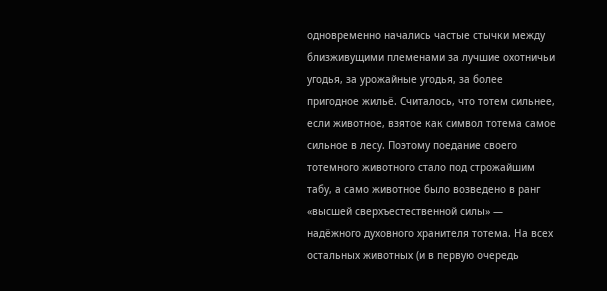одновременно начались частые стычки между близживущими племенами за лучшие охотничьи угодья, за урожайные угодья, за более пригодное жильё. Считалось, что тотем сильнее, если животное, взятое как символ тотема самое сильное в лесу. Поэтому поедание своего тотемного животного стало под строжайшим табу, а само животное было возведено в ранг «высшей сверхъестественной силы» — надёжного духовного хранителя тотема. На всех остальных животных (и в первую очередь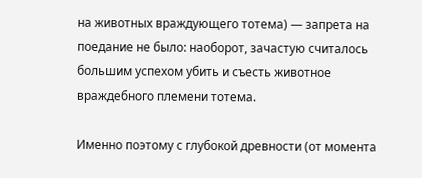на животных враждующего тотема) — запрета на поедание не было: наоборот, зачастую считалось большим успехом убить и съесть животное враждебного племени тотема.

Именно поэтому с глубокой древности (от момента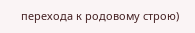перехода к родовому строю)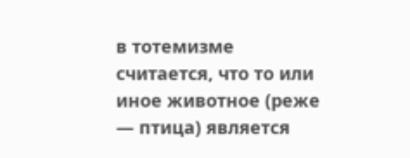в тотемизме считается, что то или иное животное (реже — птица) является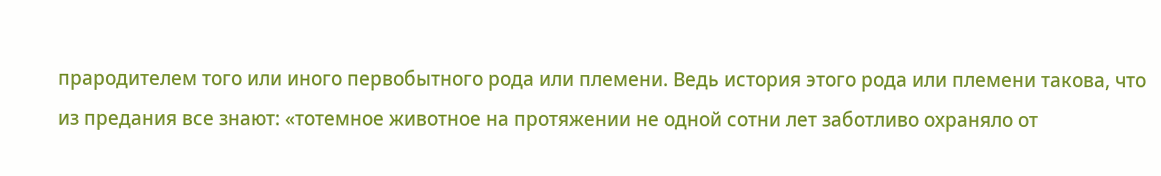прародителем того или иного первобытного рода или племени. Ведь история этого рода или племени такова, что из предания все знают: «тотемное животное на протяжении не одной сотни лет заботливо охраняло от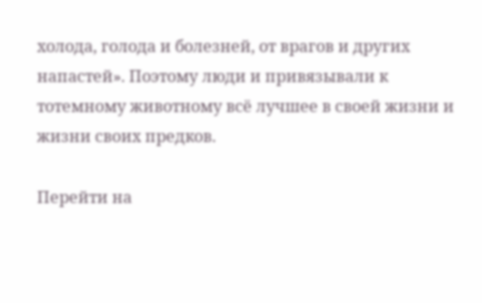холода, голода и болезней, от врагов и других напастей». Поэтому люди и привязывали к тотемному животному всё лучшее в своей жизни и жизни своих предков.

Перейти на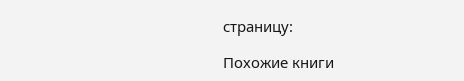страницу:

Похожие книги